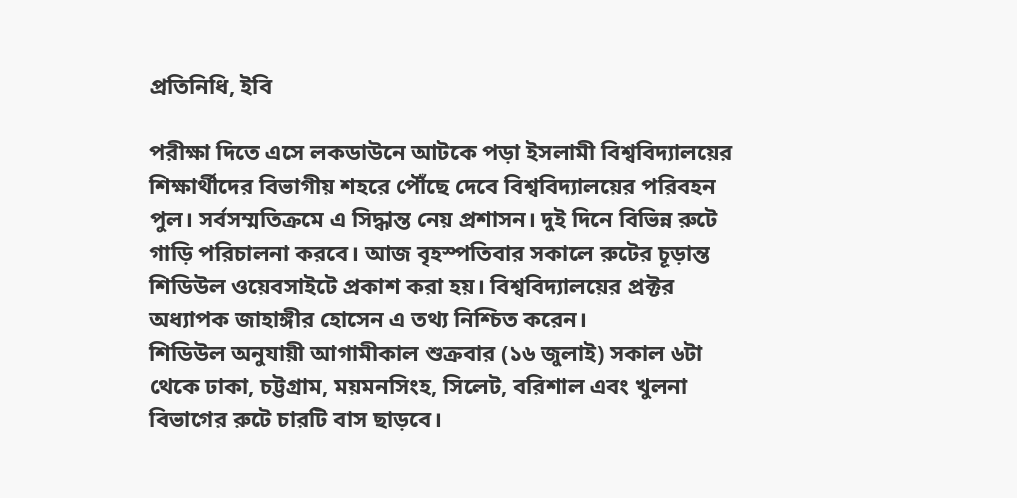প্রতিনিধি, ইবি

পরীক্ষা দিতে এসে লকডাউনে আটকে পড়া ইসলামী বিশ্ববিদ্যালয়ের শিক্ষার্থীদের বিভাগীয় শহরে পৌঁছে দেবে বিশ্ববিদ্যালয়ের পরিবহন পুল। সর্বসম্মতিক্রমে এ সিদ্ধান্ত নেয় প্রশাসন। দুই দিনে বিভিন্ন রুটে গাড়ি পরিচালনা করবে। আজ বৃহস্পতিবার সকালে রুটের চূড়ান্ত শিডিউল ওয়েবসাইটে প্রকাশ করা হয়। বিশ্ববিদ্যালয়ের প্রক্টর অধ্যাপক জাহাঙ্গীর হোসেন এ তথ্য নিশ্চিত করেন।
শিডিউল অনুযায়ী আগামীকাল শুক্রবার (১৬ জুলাই) সকাল ৬টা থেকে ঢাকা, চট্টগ্রাম, ময়মনসিংহ, সিলেট, বরিশাল এবং খুলনা বিভাগের রুটে চারটি বাস ছাড়বে।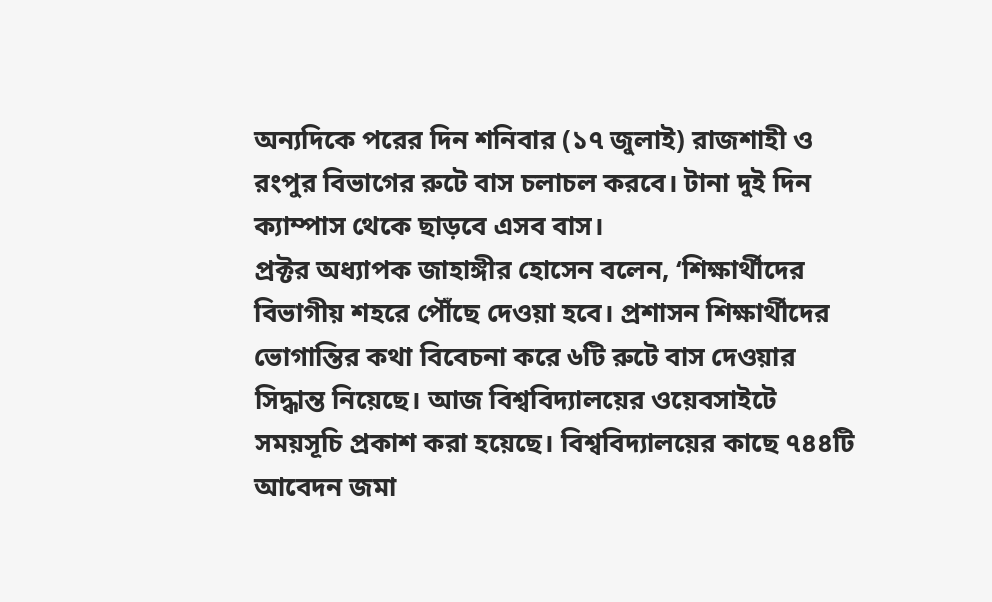অন্যদিকে পরের দিন শনিবার (১৭ জুলাই) রাজশাহী ও রংপুর বিভাগের রুটে বাস চলাচল করবে। টানা দুই দিন ক্যাম্পাস থেকে ছাড়বে এসব বাস।
প্রক্টর অধ্যাপক জাহাঙ্গীর হোসেন বলেন, ‘শিক্ষার্থীদের বিভাগীয় শহরে পৌঁছে দেওয়া হবে। প্রশাসন শিক্ষার্থীদের ভোগান্তির কথা বিবেচনা করে ৬টি রুটে বাস দেওয়ার সিদ্ধান্ত নিয়েছে। আজ বিশ্ববিদ্যালয়ের ওয়েবসাইটে সময়সূচি প্রকাশ করা হয়েছে। বিশ্ববিদ্যালয়ের কাছে ৭৪৪টি আবেদন জমা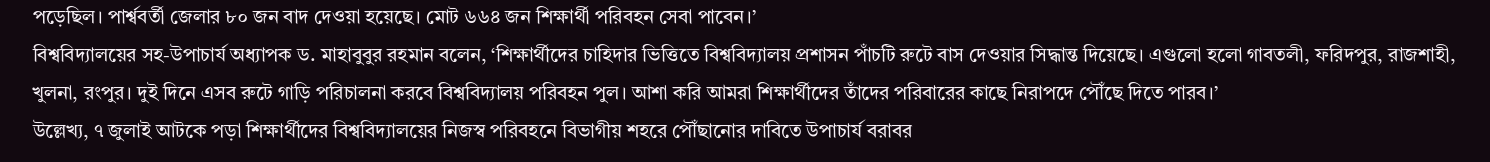পড়েছিল। পার্শ্ববর্তী জেলার ৮০ জন বাদ দেওয়া হয়েছে। মোট ৬৬৪ জন শিক্ষার্থী পরিবহন সেবা পাবেন।’
বিশ্ববিদ্যালয়ের সহ-উপাচার্য অধ্যাপক ড. মাহাবুবুর রহমান বলেন, ‘শিক্ষার্থীদের চাহিদার ভিত্তিতে বিশ্ববিদ্যালয় প্রশাসন পাঁচটি রুটে বাস দেওয়ার সিদ্ধান্ত দিয়েছে। এগুলো হলো গাবতলী, ফরিদপুর, রাজশাহী, খুলনা, রংপুর। দুই দিনে এসব রুটে গাড়ি পরিচালনা করবে বিশ্ববিদ্যালয় পরিবহন পুল। আশা করি আমরা শিক্ষার্থীদের তাঁদের পরিবারের কাছে নিরাপদে পৌঁছে দিতে পারব।’
উল্লেখ্য, ৭ জুলাই আটকে পড়া শিক্ষার্থীদের বিশ্ববিদ্যালয়ের নিজস্ব পরিবহনে বিভাগীয় শহরে পৌঁছানোর দাবিতে উপাচার্য বরাবর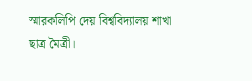স্মারকলিপি দেয় বিশ্ববিদ্যালয় শাখা ছাত্র মৈত্রী।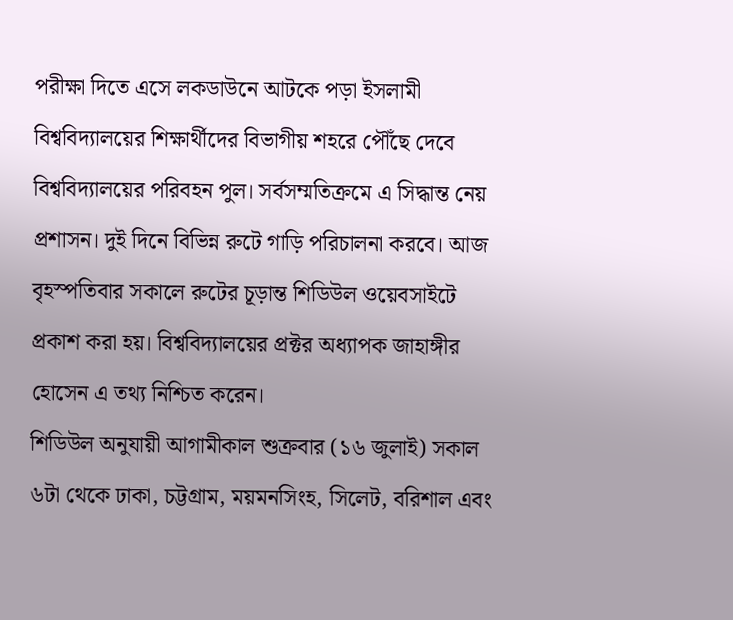পরীক্ষা দিতে এসে লকডাউনে আটকে পড়া ইসলামী বিশ্ববিদ্যালয়ের শিক্ষার্থীদের বিভাগীয় শহরে পৌঁছে দেবে বিশ্ববিদ্যালয়ের পরিবহন পুল। সর্বসম্মতিক্রমে এ সিদ্ধান্ত নেয় প্রশাসন। দুই দিনে বিভিন্ন রুটে গাড়ি পরিচালনা করবে। আজ বৃহস্পতিবার সকালে রুটের চূড়ান্ত শিডিউল ওয়েবসাইটে প্রকাশ করা হয়। বিশ্ববিদ্যালয়ের প্রক্টর অধ্যাপক জাহাঙ্গীর হোসেন এ তথ্য নিশ্চিত করেন।
শিডিউল অনুযায়ী আগামীকাল শুক্রবার (১৬ জুলাই) সকাল ৬টা থেকে ঢাকা, চট্টগ্রাম, ময়মনসিংহ, সিলেট, বরিশাল এবং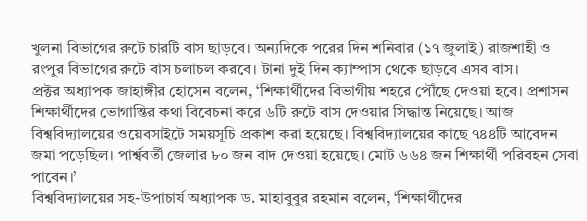খুলনা বিভাগের রুটে চারটি বাস ছাড়বে। অন্যদিকে পরের দিন শনিবার (১৭ জুলাই) রাজশাহী ও রংপুর বিভাগের রুটে বাস চলাচল করবে। টানা দুই দিন ক্যাম্পাস থেকে ছাড়বে এসব বাস।
প্রক্টর অধ্যাপক জাহাঙ্গীর হোসেন বলেন, ‘শিক্ষার্থীদের বিভাগীয় শহরে পৌঁছে দেওয়া হবে। প্রশাসন শিক্ষার্থীদের ভোগান্তির কথা বিবেচনা করে ৬টি রুটে বাস দেওয়ার সিদ্ধান্ত নিয়েছে। আজ বিশ্ববিদ্যালয়ের ওয়েবসাইটে সময়সূচি প্রকাশ করা হয়েছে। বিশ্ববিদ্যালয়ের কাছে ৭৪৪টি আবেদন জমা পড়েছিল। পার্শ্ববর্তী জেলার ৮০ জন বাদ দেওয়া হয়েছে। মোট ৬৬৪ জন শিক্ষার্থী পরিবহন সেবা পাবেন।’
বিশ্ববিদ্যালয়ের সহ-উপাচার্য অধ্যাপক ড. মাহাবুবুর রহমান বলেন, ‘শিক্ষার্থীদের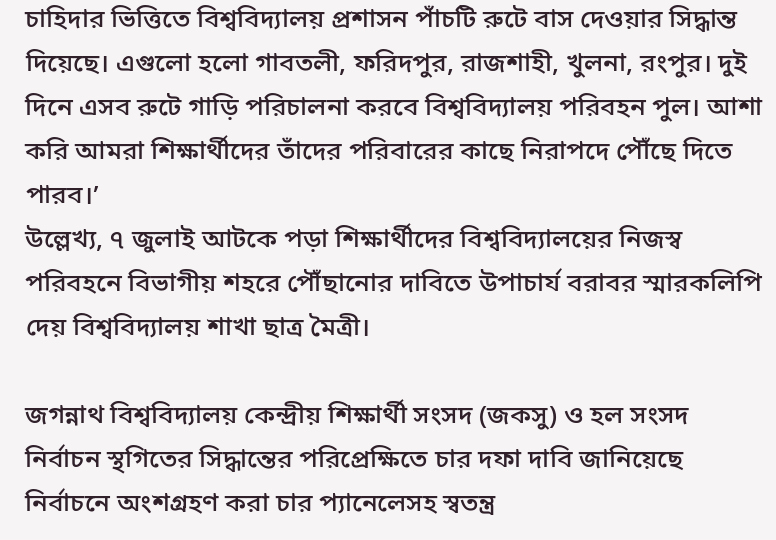চাহিদার ভিত্তিতে বিশ্ববিদ্যালয় প্রশাসন পাঁচটি রুটে বাস দেওয়ার সিদ্ধান্ত দিয়েছে। এগুলো হলো গাবতলী, ফরিদপুর, রাজশাহী, খুলনা, রংপুর। দুই দিনে এসব রুটে গাড়ি পরিচালনা করবে বিশ্ববিদ্যালয় পরিবহন পুল। আশা করি আমরা শিক্ষার্থীদের তাঁদের পরিবারের কাছে নিরাপদে পৌঁছে দিতে পারব।’
উল্লেখ্য, ৭ জুলাই আটকে পড়া শিক্ষার্থীদের বিশ্ববিদ্যালয়ের নিজস্ব পরিবহনে বিভাগীয় শহরে পৌঁছানোর দাবিতে উপাচার্য বরাবর স্মারকলিপি দেয় বিশ্ববিদ্যালয় শাখা ছাত্র মৈত্রী।

জগন্নাথ বিশ্ববিদ্যালয় কেন্দ্রীয় শিক্ষার্থী সংসদ (জকসু) ও হল সংসদ নির্বাচন স্থগিতের সিদ্ধান্তের পরিপ্রেক্ষিতে চার দফা দাবি জানিয়েছে নির্বাচনে অংশগ্রহণ করা চার প্যানেলেসহ স্বতন্ত্র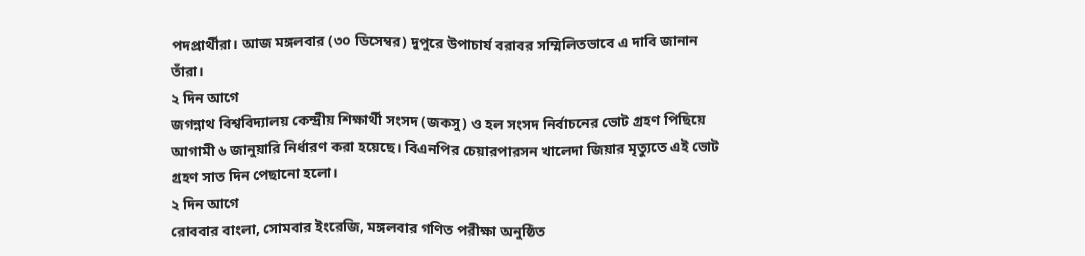পদপ্রার্থীরা। আজ মঙ্গলবার (৩০ ডিসেম্বর) দুপুরে উপাচার্য বরাবর সম্মিলিতভাবে এ দাবি জানান তাঁরা।
২ দিন আগে
জগন্নাথ বিশ্ববিদ্যালয় কেন্দ্রীয় শিক্ষার্থী সংসদ (জকসু) ও হল সংসদ নির্বাচনের ভোট গ্রহণ পিছিয়ে আগামী ৬ জানুয়ারি নির্ধারণ করা হয়েছে। বিএনপির চেয়ারপারসন খালেদা জিয়ার মৃত্যুতে এই ভোট গ্রহণ সাত দিন পেছানো হলো।
২ দিন আগে
রোববার বাংলা, সোমবার ইংরেজি, মঙ্গলবার গণিত পরীক্ষা অনুষ্ঠিত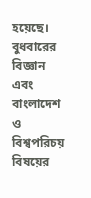হয়েছে। বুধবারের বিজ্ঞান এবং বাংলাদেশ ও বিশ্বপরিচয় বিষয়ের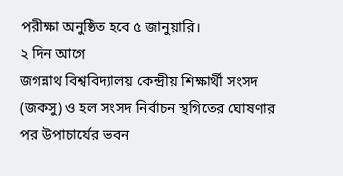পরীক্ষা অনুষ্ঠিত হবে ৫ জানুয়ারি।
২ দিন আগে
জগন্নাথ বিশ্ববিদ্যালয় কেন্দ্রীয় শিক্ষার্থী সংসদ (জকসু) ও হল সংসদ নির্বাচন স্থগিতের ঘোষণার পর উপাচার্যের ভবন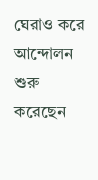ঘেরাও করে আন্দোলন শুরু করেছেন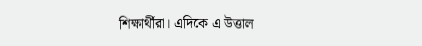শিক্ষার্থীরা। এদিকে এ উত্তাল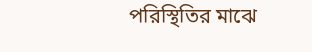পরিস্থিতির মাঝে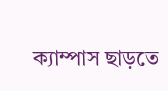ক্যাম্পাস ছাড়তে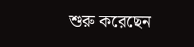শুরু করেছেন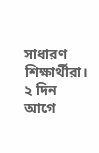সাধারণ শিক্ষার্থীরা।
২ দিন আগে